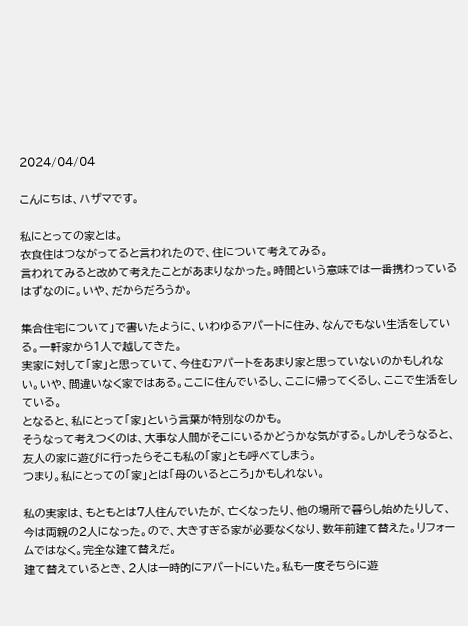2024/04/04

こんにちは、ハザマです。

私にとっての家とは。
衣食住はつながってると言われたので、住について考えてみる。
言われてみると改めて考えたことがあまりなかった。時間という意味では一番携わっているはずなのに。いや、だからだろうか。

集合住宅について」で書いたように、いわゆるアパートに住み、なんでもない生活をしている。一軒家から1人で越してきた。
実家に対して「家」と思っていて、今住むアパートをあまり家と思っていないのかもしれない。いや、間違いなく家ではある。ここに住んでいるし、ここに帰ってくるし、ここで生活をしている。
となると、私にとって「家」という言葉が特別なのかも。
そうなって考えつくのは、大事な人間がそこにいるかどうかな気がする。しかしそうなると、友人の家に遊びに行ったらそこも私の「家」とも呼べてしまう。
つまり。私にとっての「家」とは「母のいるところ」かもしれない。

私の実家は、もともとは7人住んでいたが、亡くなったり、他の場所で暮らし始めたりして、今は両親の2人になった。ので、大きすぎる家が必要なくなり、数年前建て替えた。リフォームではなく。完全な建て替えだ。
建て替えているとき、2人は一時的にアパートにいた。私も一度そちらに遊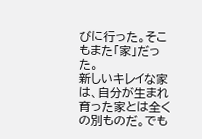びに行った。そこもまた「家」だった。
新しいキレイな家は、自分が生まれ育った家とは全くの別ものだ。でも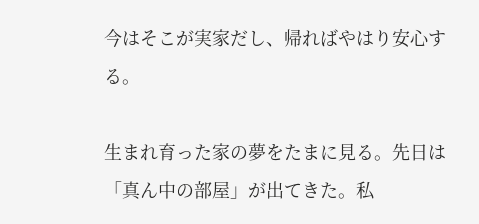今はそこが実家だし、帰ればやはり安心する。

生まれ育った家の夢をたまに見る。先日は「真ん中の部屋」が出てきた。私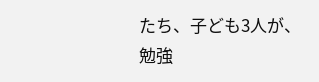たち、子ども3人が、勉強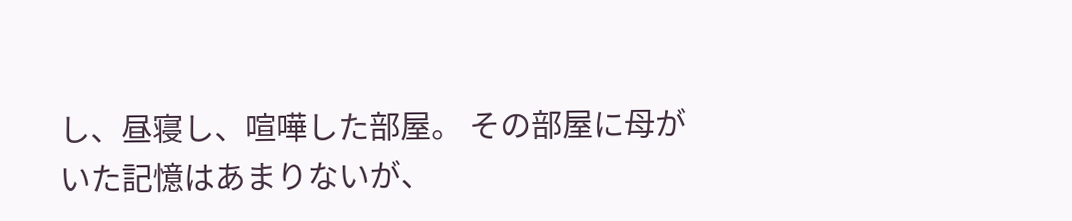し、昼寝し、喧嘩した部屋。 その部屋に母がいた記憶はあまりないが、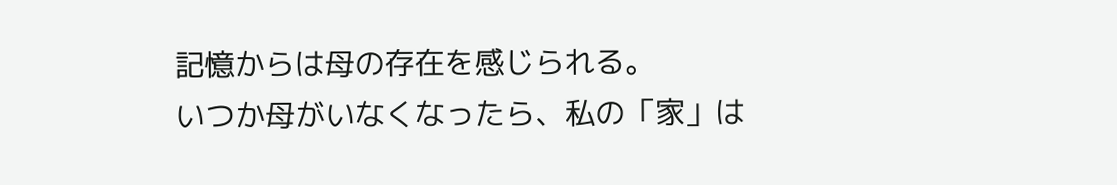記憶からは母の存在を感じられる。
いつか母がいなくなったら、私の「家」は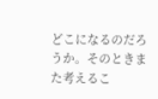どこになるのだろうか。そのときまた考えるこ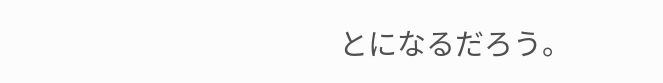とになるだろう。